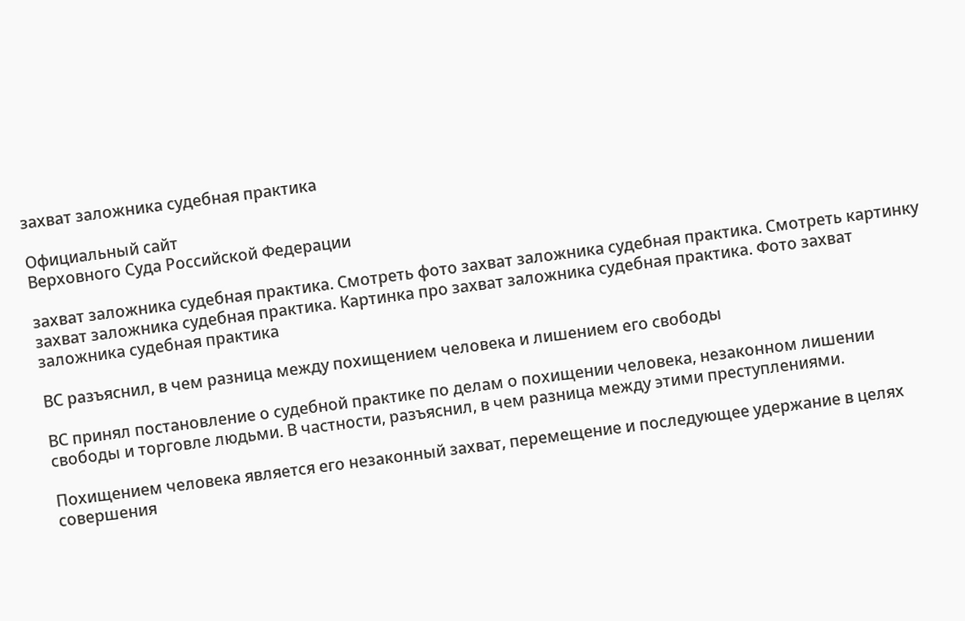захват заложника судебная практика

Официальный сайт
Верховного Суда Российской Федерации

захват заложника судебная практика. Смотреть фото захват заложника судебная практика. Смотреть картинку захват заложника судебная практика. Картинка про захват заложника судебная практика. Фото захват заложника судебная практика

ВС разъяснил, в чем разница между похищением человека и лишением его свободы

ВС принял постановление о судебной практике по делам о похищении человека, незаконном лишении свободы и торговле людьми. В частности, разъяснил, в чем разница между этими преступлениями.

Похищением человека является его незаконный захват, перемещение и последующее удержание в целях совершения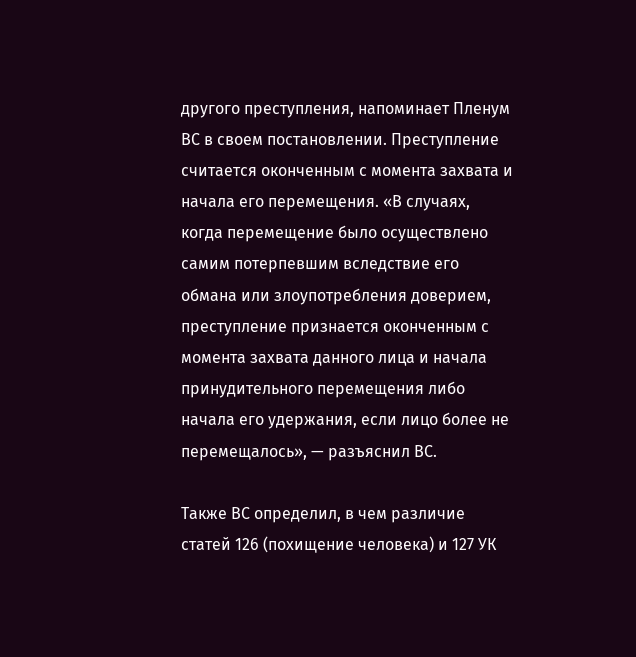другого преступления, напоминает Пленум ВС в своем постановлении. Преступление считается оконченным с момента захвата и начала его перемещения. «В случаях, когда перемещение было осуществлено самим потерпевшим вследствие его обмана или злоупотребления доверием, преступление признается оконченным с момента захвата данного лица и начала принудительного перемещения либо начала его удержания, если лицо более не перемещалось», — разъяснил ВС.

Также ВС определил, в чем различие статей 126 (похищение человека) и 127 УК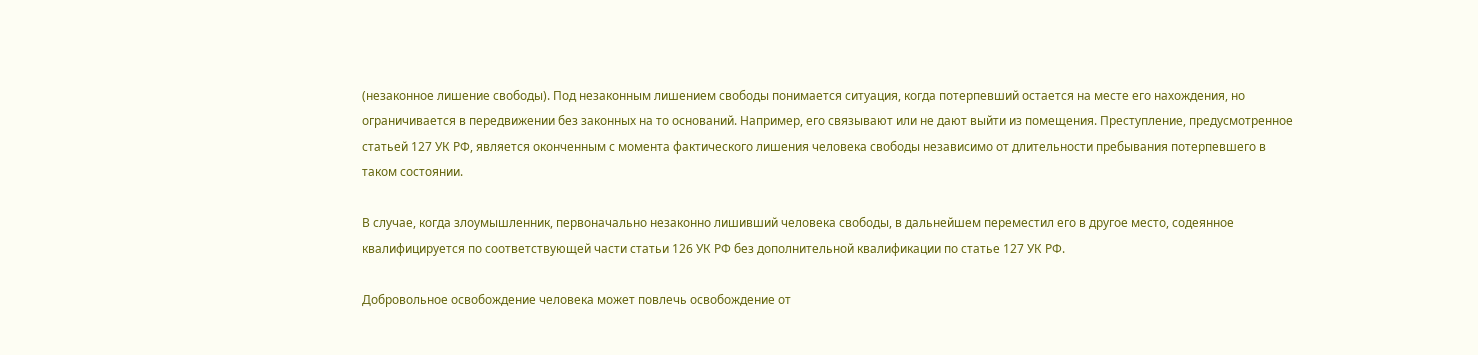(незаконное лишение свободы). Под незаконным лишением свободы понимается ситуация, когда потерпевший остается на месте его нахождения, но ограничивается в передвижении без законных на то оснований. Например, его связывают или не дают выйти из помещения. Преступление, предусмотренное статьей 127 УК РФ, является оконченным с момента фактического лишения человека свободы независимо от длительности пребывания потерпевшего в таком состоянии.

В случае, когда злоумышленник, первоначально незаконно лишивший человека свободы, в дальнейшем переместил его в другое место, содеянное квалифицируется по соответствующей части статьи 126 УК РФ без дополнительной квалификации по статье 127 УК РФ.

Добровольное освобождение человека может повлечь освобождение от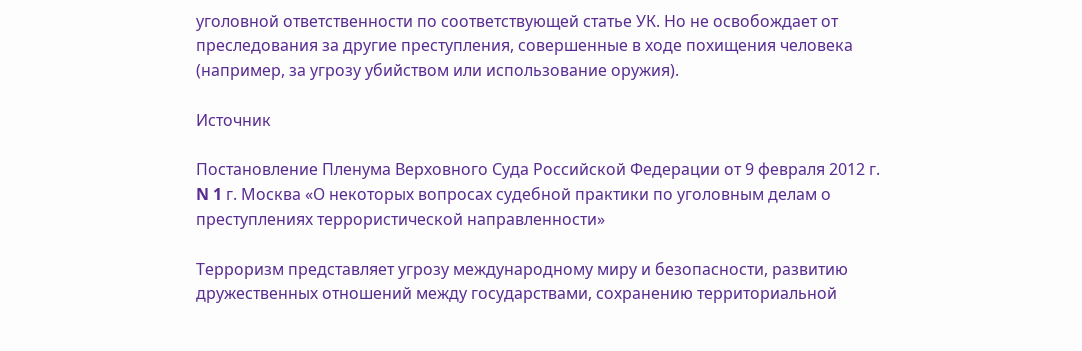уголовной ответственности по соответствующей статье УК. Но не освобождает от преследования за другие преступления, совершенные в ходе похищения человека (например, за угрозу убийством или использование оружия).

Источник

Постановление Пленума Верховного Суда Российской Федерации от 9 февраля 2012 г. N 1 г. Москва «О некоторых вопросах судебной практики по уголовным делам о преступлениях террористической направленности»

Терроризм представляет угрозу международному миру и безопасности, развитию дружественных отношений между государствами, сохранению территориальной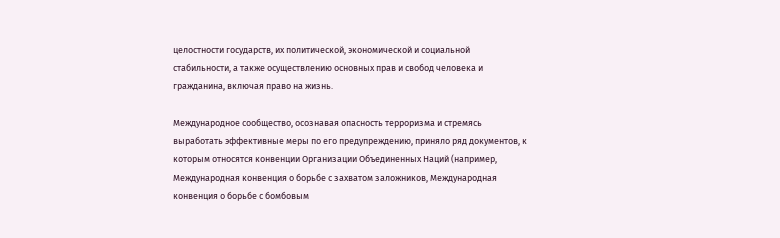целостности государств, их политической, экономической и социальной стабильности, а также осуществлению основных прав и свобод человека и гражданина, включая право на жизнь.

Международное сообщество, осознавая опасность терроризма и стремясь выработать эффективные меры по его предупреждению, приняло ряд документов, к которым относятся конвенции Организации Объединенных Наций (например, Международная конвенция о борьбе с захватом заложников, Международная конвенция о борьбе с бомбовым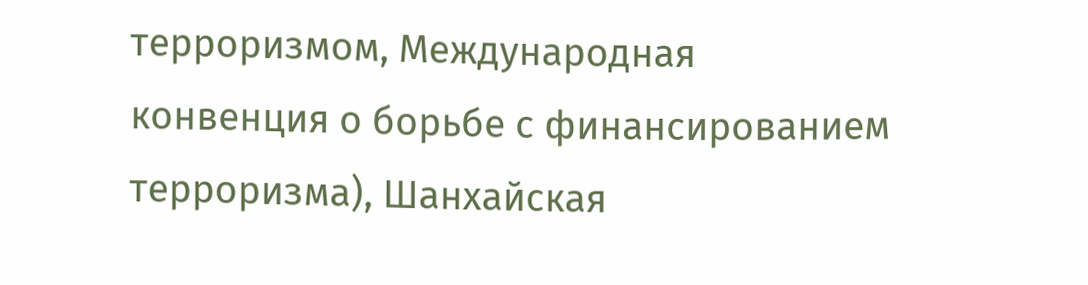терроризмом, Международная конвенция о борьбе с финансированием терроризма), Шанхайская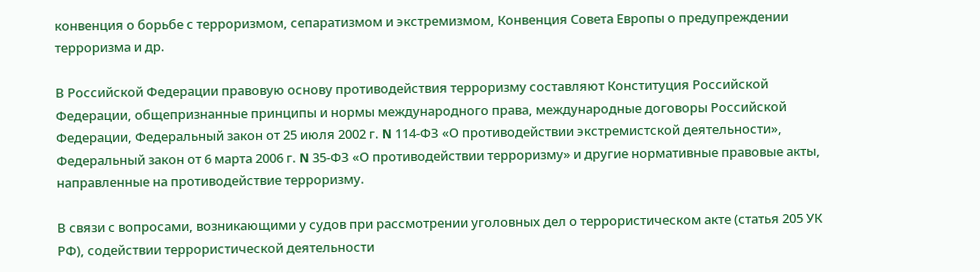конвенция о борьбе с терроризмом, сепаратизмом и экстремизмом, Конвенция Совета Европы о предупреждении терроризма и др.

В Российской Федерации правовую основу противодействия терроризму составляют Конституция Российской Федерации, общепризнанные принципы и нормы международного права, международные договоры Российской Федерации, Федеральный закон от 25 июля 2002 г. N 114-ФЗ «О противодействии экстремистской деятельности», Федеральный закон от 6 марта 2006 г. N 35-ФЗ «О противодействии терроризму» и другие нормативные правовые акты, направленные на противодействие терроризму.

В связи с вопросами, возникающими у судов при рассмотрении уголовных дел о террористическом акте (статья 205 УК РФ), содействии террористической деятельности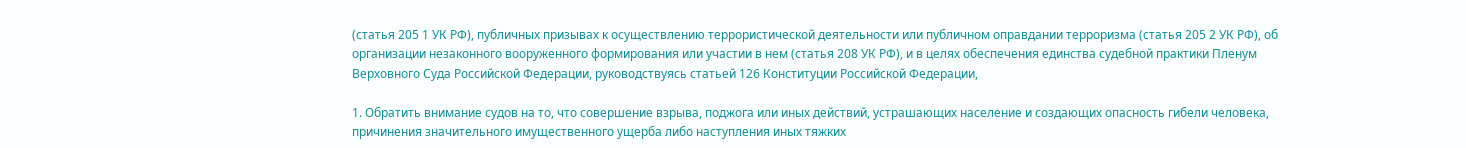(статья 205 1 УК РФ), публичных призывах к осуществлению террористической деятельности или публичном оправдании терроризма (статья 205 2 УК РФ), об организации незаконного вооруженного формирования или участии в нем (статья 208 УК РФ), и в целях обеспечения единства судебной практики Пленум Верховного Суда Российской Федерации, руководствуясь статьей 126 Конституции Российской Федерации,

1. Обратить внимание судов на то, что совершение взрыва, поджога или иных действий, устрашающих население и создающих опасность гибели человека, причинения значительного имущественного ущерба либо наступления иных тяжких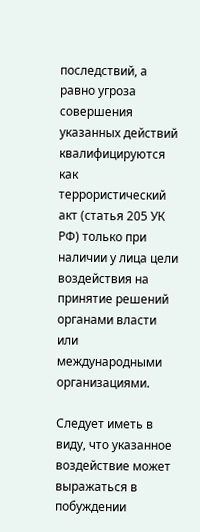последствий, а равно угроза совершения указанных действий квалифицируются как террористический акт (статья 205 УК РФ) только при наличии у лица цели воздействия на принятие решений органами власти или международными организациями.

Следует иметь в виду, что указанное воздействие может выражаться в побуждении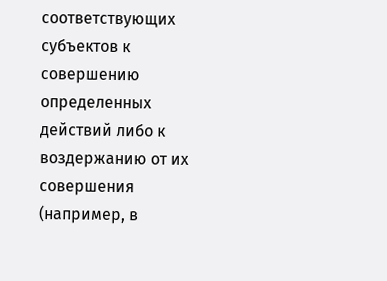соответствующих субъектов к совершению определенных действий либо к воздержанию от их совершения (например, в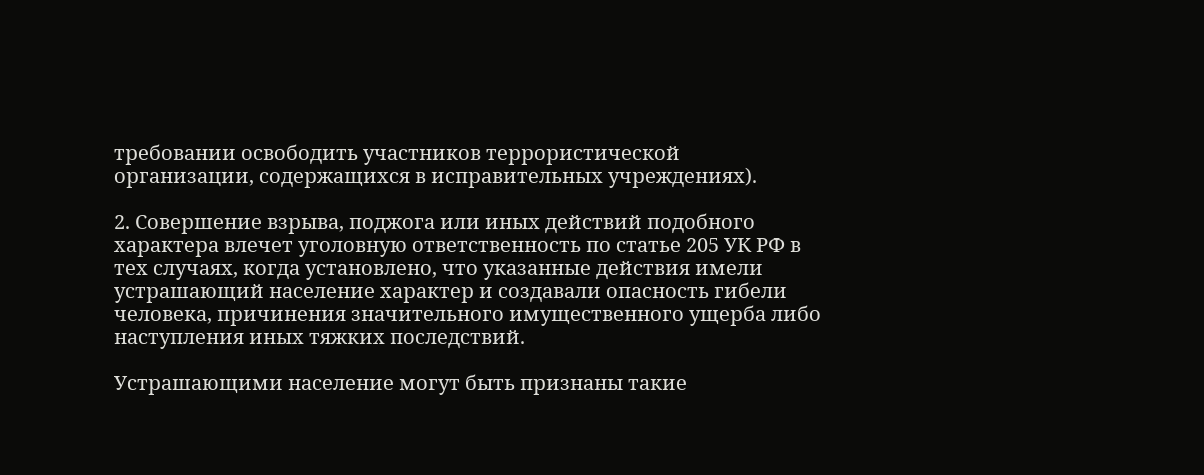требовании освободить участников террористической организации, содержащихся в исправительных учреждениях).

2. Совершение взрыва, поджога или иных действий подобного характера влечет уголовную ответственность по статье 205 УК РФ в тех случаях, когда установлено, что указанные действия имели устрашающий население характер и создавали опасность гибели человека, причинения значительного имущественного ущерба либо наступления иных тяжких последствий.

Устрашающими население могут быть признаны такие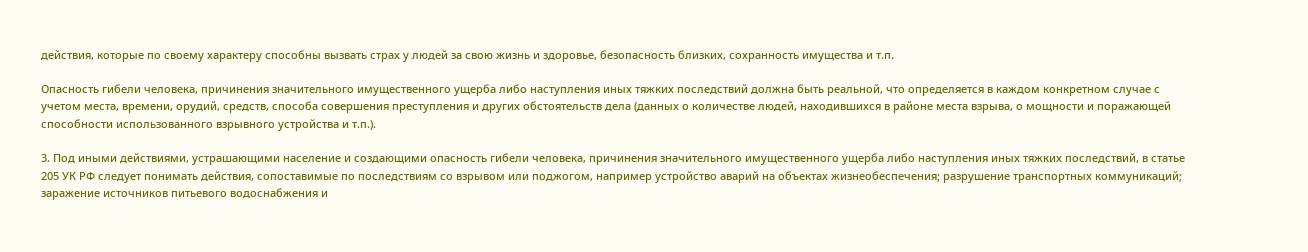действия, которые по своему характеру способны вызвать страх у людей за свою жизнь и здоровье, безопасность близких, сохранность имущества и т.п.

Опасность гибели человека, причинения значительного имущественного ущерба либо наступления иных тяжких последствий должна быть реальной, что определяется в каждом конкретном случае с учетом места, времени, орудий, средств, способа совершения преступления и других обстоятельств дела (данных о количестве людей, находившихся в районе места взрыва, о мощности и поражающей способности использованного взрывного устройства и т.п.).

3. Под иными действиями, устрашающими население и создающими опасность гибели человека, причинения значительного имущественного ущерба либо наступления иных тяжких последствий, в статье 205 УК РФ следует понимать действия, сопоставимые по последствиям со взрывом или поджогом, например устройство аварий на объектах жизнеобеспечения; разрушение транспортных коммуникаций; заражение источников питьевого водоснабжения и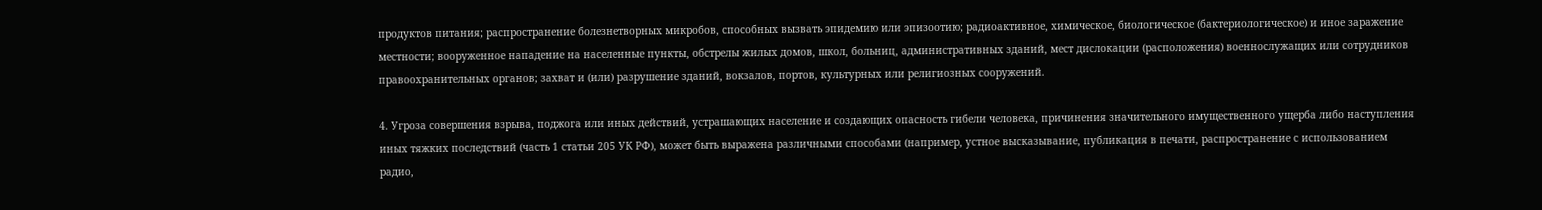продуктов питания; распространение болезнетворных микробов, способных вызвать эпидемию или эпизоотию; радиоактивное, химическое, биологическое (бактериологическое) и иное заражение местности; вооруженное нападение на населенные пункты, обстрелы жилых домов, школ, больниц, административных зданий, мест дислокации (расположения) военнослужащих или сотрудников правоохранительных органов; захват и (или) разрушение зданий, вокзалов, портов, культурных или религиозных сооружений.

4. Угроза совершения взрыва, поджога или иных действий, устрашающих население и создающих опасность гибели человека, причинения значительного имущественного ущерба либо наступления иных тяжких последствий (часть 1 статьи 205 УК РФ), может быть выражена различными способами (например, устное высказывание, публикация в печати, распространение с использованием радио,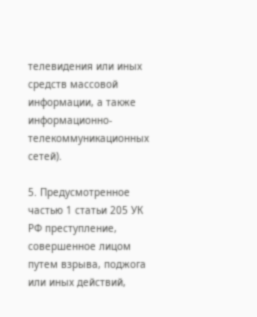телевидения или иных средств массовой информации, а также информационно-телекоммуникационных сетей).

5. Предусмотренное частью 1 статьи 205 УК РФ преступление, совершенное лицом путем взрыва, поджога или иных действий,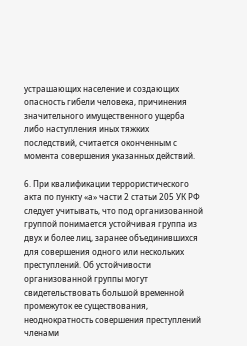устрашающих население и создающих опасность гибели человека, причинения значительного имущественного ущерба либо наступления иных тяжких последствий, считается оконченным с момента совершения указанных действий.

6. При квалификации террористического акта по пункту «а» части 2 статьи 205 УК РФ следует учитывать, что под организованной группой понимается устойчивая группа из двух и более лиц, заранее объединившихся для совершения одного или нескольких преступлений. Об устойчивости организованной группы могут свидетельствовать большой временной промежуток ее существования, неоднократность совершения преступлений членами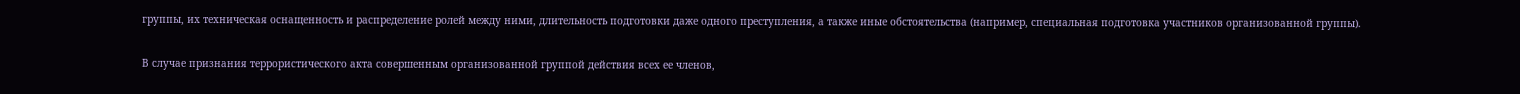группы, их техническая оснащенность и распределение ролей между ними, длительность подготовки даже одного преступления, а также иные обстоятельства (например, специальная подготовка участников организованной группы).

В случае признания террористического акта совершенным организованной группой действия всех ее членов,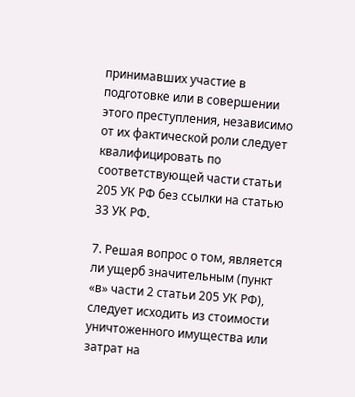принимавших участие в подготовке или в совершении этого преступления, независимо от их фактической роли следует квалифицировать по соответствующей части статьи 205 УК РФ без ссылки на статью 33 УК РФ.

7. Решая вопрос о том, является ли ущерб значительным (пункт «в» части 2 статьи 205 УК РФ), следует исходить из стоимости уничтоженного имущества или затрат на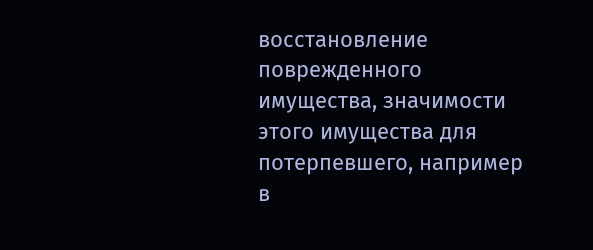восстановление поврежденного имущества, значимости этого имущества для потерпевшего, например в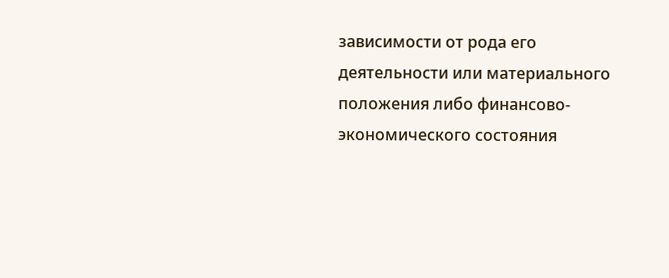зависимости от рода его деятельности или материального положения либо финансово-экономического состояния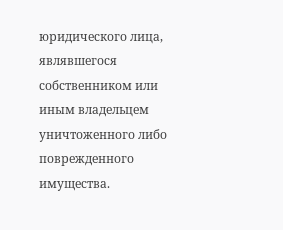юридического лица, являвшегося собственником или иным владельцем уничтоженного либо поврежденного имущества.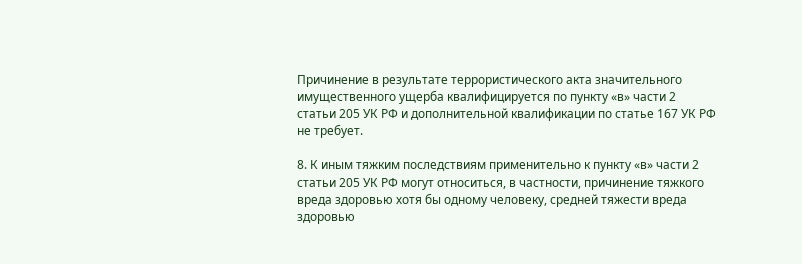Причинение в результате террористического акта значительного имущественного ущерба квалифицируется по пункту «в» части 2 статьи 205 УК РФ и дополнительной квалификации по статье 167 УК РФ не требует.

8. К иным тяжким последствиям применительно к пункту «в» части 2 статьи 205 УК РФ могут относиться, в частности, причинение тяжкого вреда здоровью хотя бы одному человеку, средней тяжести вреда здоровью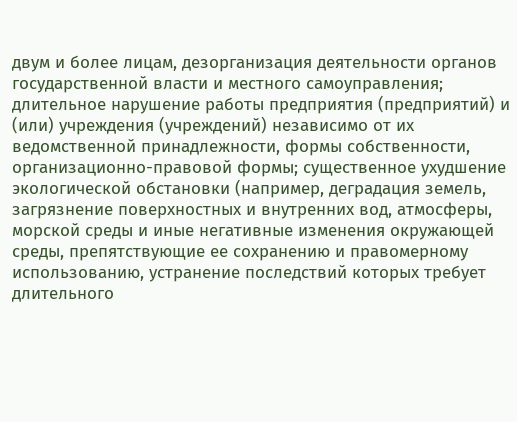двум и более лицам, дезорганизация деятельности органов государственной власти и местного самоуправления; длительное нарушение работы предприятия (предприятий) и (или) учреждения (учреждений) независимо от их ведомственной принадлежности, формы собственности, организационно-правовой формы; существенное ухудшение экологической обстановки (например, деградация земель, загрязнение поверхностных и внутренних вод, атмосферы, морской среды и иные негативные изменения окружающей среды, препятствующие ее сохранению и правомерному использованию, устранение последствий которых требует длительного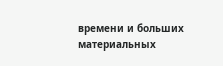времени и больших материальных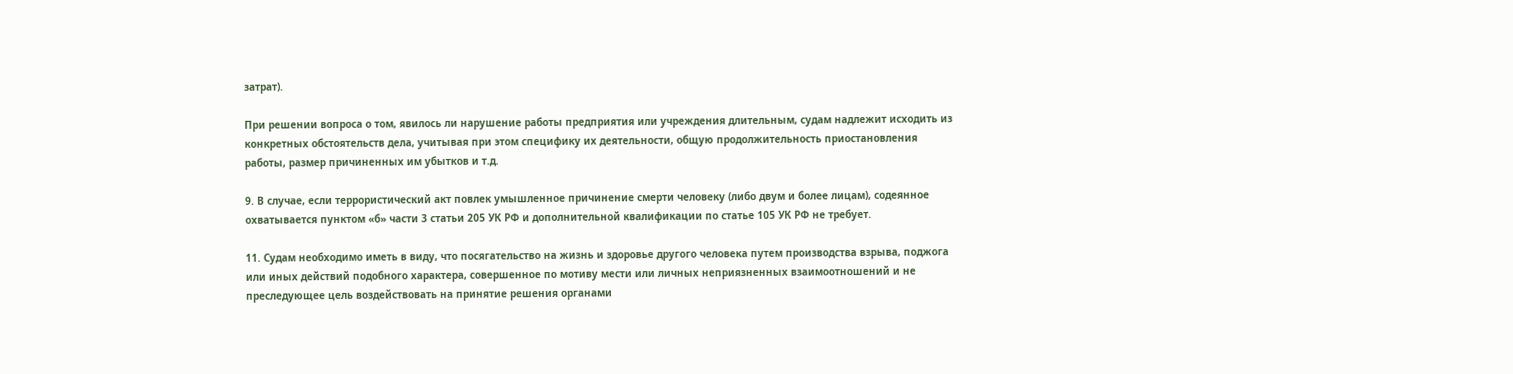затрат).

При решении вопроса о том, явилось ли нарушение работы предприятия или учреждения длительным, судам надлежит исходить из конкретных обстоятельств дела, учитывая при этом специфику их деятельности, общую продолжительность приостановления работы, размер причиненных им убытков и т.д.

9. В случае, если террористический акт повлек умышленное причинение смерти человеку (либо двум и более лицам), содеянное охватывается пунктом «б» части 3 статьи 205 УК РФ и дополнительной квалификации по статье 105 УК РФ не требует.

11. Судам необходимо иметь в виду, что посягательство на жизнь и здоровье другого человека путем производства взрыва, поджога или иных действий подобного характера, совершенное по мотиву мести или личных неприязненных взаимоотношений и не преследующее цель воздействовать на принятие решения органами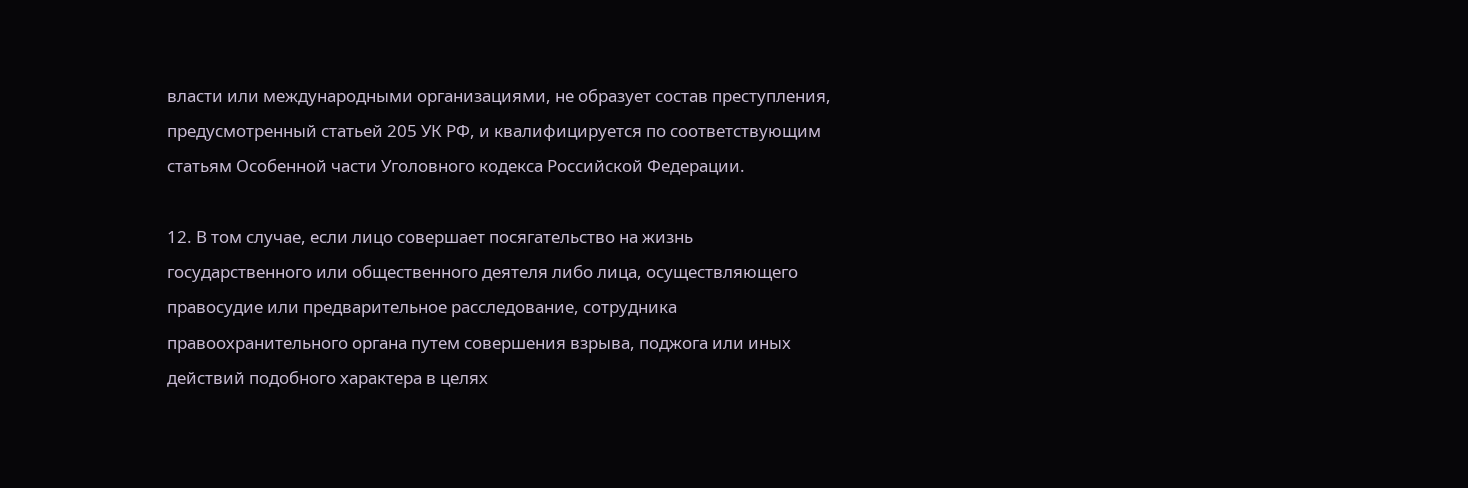власти или международными организациями, не образует состав преступления, предусмотренный статьей 205 УК РФ, и квалифицируется по соответствующим статьям Особенной части Уголовного кодекса Российской Федерации.

12. В том случае, если лицо совершает посягательство на жизнь государственного или общественного деятеля либо лица, осуществляющего правосудие или предварительное расследование, сотрудника правоохранительного органа путем совершения взрыва, поджога или иных действий подобного характера в целях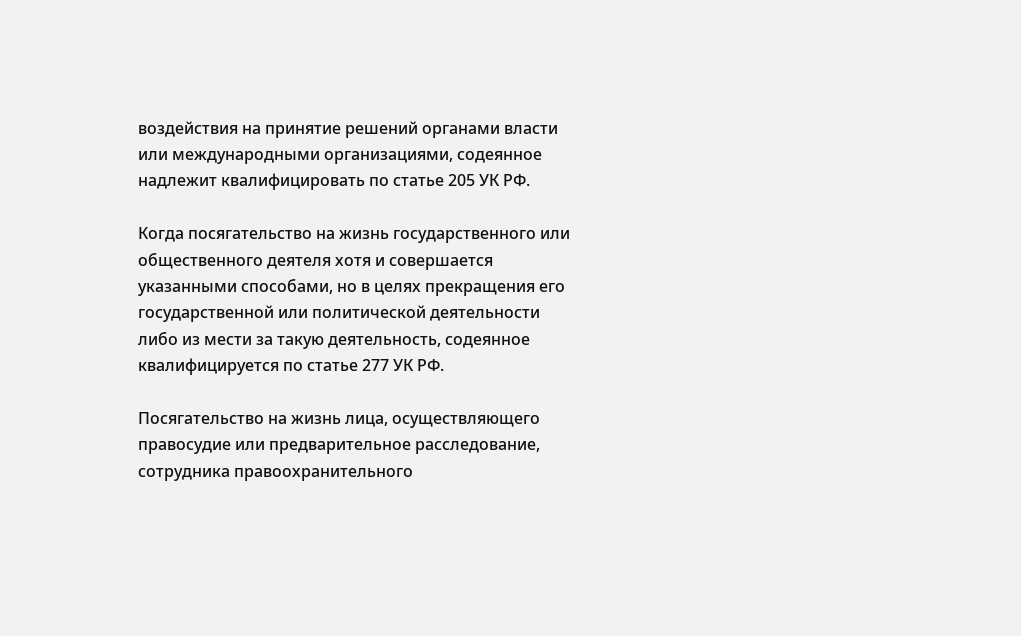воздействия на принятие решений органами власти или международными организациями, содеянное надлежит квалифицировать по статье 205 УК РФ.

Когда посягательство на жизнь государственного или общественного деятеля хотя и совершается указанными способами, но в целях прекращения его государственной или политической деятельности либо из мести за такую деятельность, содеянное квалифицируется по статье 277 УК РФ.

Посягательство на жизнь лица, осуществляющего правосудие или предварительное расследование, сотрудника правоохранительного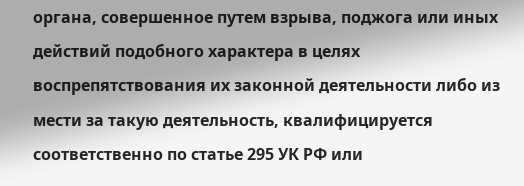органа, совершенное путем взрыва, поджога или иных действий подобного характера в целях воспрепятствования их законной деятельности либо из мести за такую деятельность, квалифицируется соответственно по статье 295 УК РФ или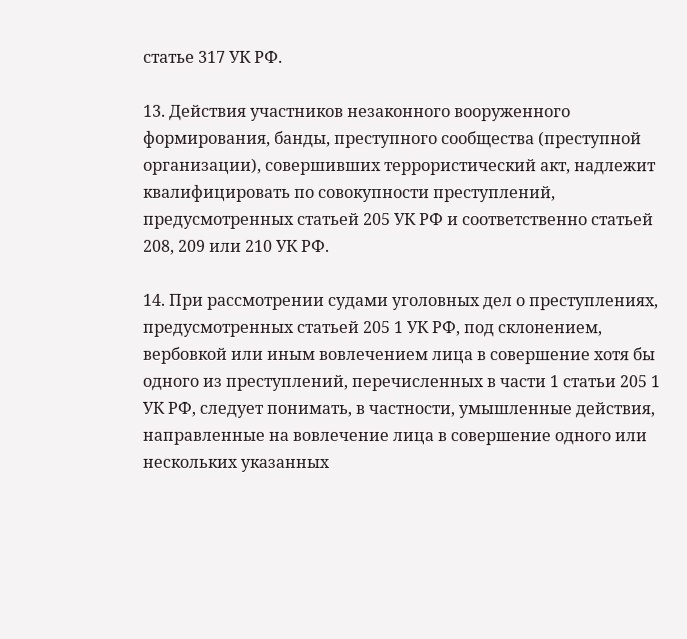статье 317 УК РФ.

13. Действия участников незаконного вооруженного формирования, банды, преступного сообщества (преступной организации), совершивших террористический акт, надлежит квалифицировать по совокупности преступлений, предусмотренных статьей 205 УК РФ и соответственно статьей 208, 209 или 210 УК РФ.

14. При рассмотрении судами уголовных дел о преступлениях, предусмотренных статьей 205 1 УК РФ, под склонением, вербовкой или иным вовлечением лица в совершение хотя бы одного из преступлений, перечисленных в части 1 статьи 205 1 УК РФ, следует понимать, в частности, умышленные действия, направленные на вовлечение лица в совершение одного или нескольких указанных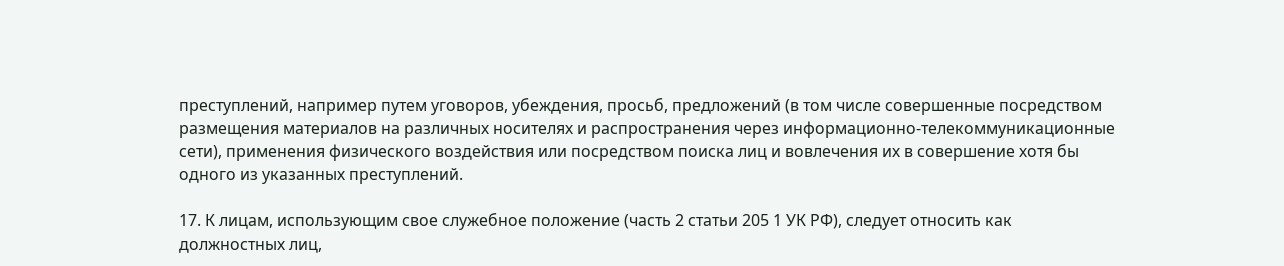преступлений, например путем уговоров, убеждения, просьб, предложений (в том числе совершенные посредством размещения материалов на различных носителях и распространения через информационно-телекоммуникационные сети), применения физического воздействия или посредством поиска лиц и вовлечения их в совершение хотя бы одного из указанных преступлений.

17. К лицам, использующим свое служебное положение (часть 2 статьи 205 1 УК РФ), следует относить как должностных лиц,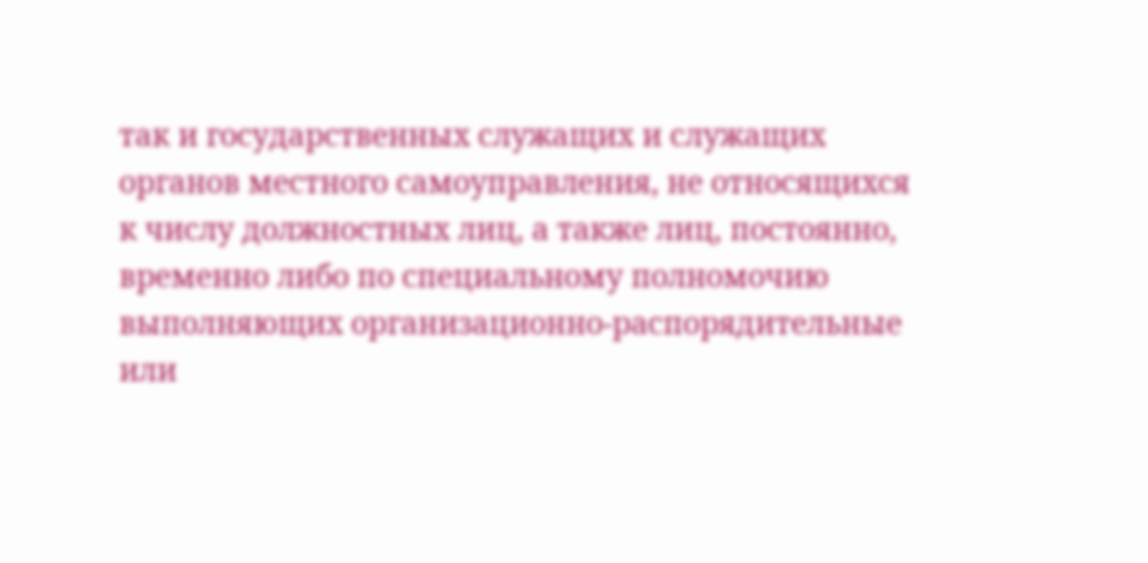так и государственных служащих и служащих органов местного самоуправления, не относящихся к числу должностных лиц, а также лиц, постоянно, временно либо по специальному полномочию выполняющих организационно-распорядительные или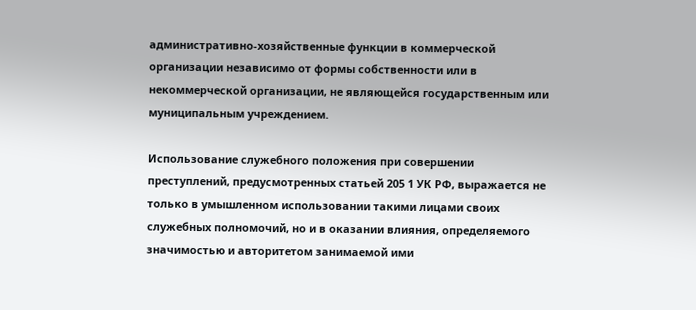административно-хозяйственные функции в коммерческой организации независимо от формы собственности или в некоммерческой организации, не являющейся государственным или муниципальным учреждением.

Использование служебного положения при совершении преступлений, предусмотренных статьей 205 1 УК РФ, выражается не только в умышленном использовании такими лицами своих служебных полномочий, но и в оказании влияния, определяемого значимостью и авторитетом занимаемой ими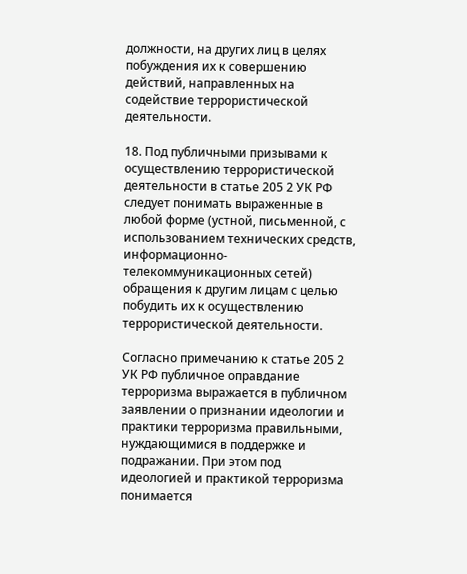должности, на других лиц в целях побуждения их к совершению действий, направленных на содействие террористической деятельности.

18. Под публичными призывами к осуществлению террористической деятельности в статье 205 2 УК РФ следует понимать выраженные в любой форме (устной, письменной, с использованием технических средств, информационно-телекоммуникационных сетей) обращения к другим лицам с целью побудить их к осуществлению террористической деятельности.

Согласно примечанию к статье 205 2 УК РФ публичное оправдание терроризма выражается в публичном заявлении о признании идеологии и практики терроризма правильными, нуждающимися в поддержке и подражании. При этом под идеологией и практикой терроризма понимается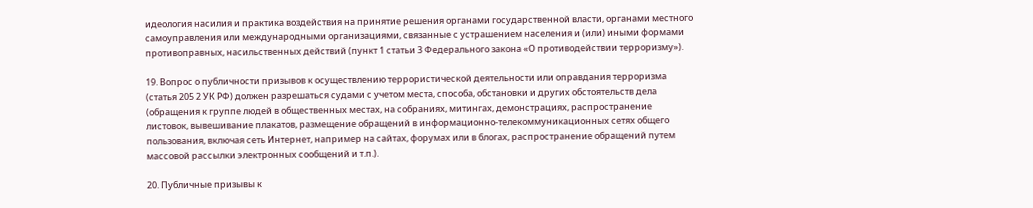идеология насилия и практика воздействия на принятие решения органами государственной власти, органами местного самоуправления или международными организациями, связанные с устрашением населения и (или) иными формами противоправных, насильственных действий (пункт 1 статьи 3 Федерального закона «О противодействии терроризму»).

19. Вопрос о публичности призывов к осуществлению террористической деятельности или оправдания терроризма (статья 205 2 УК РФ) должен разрешаться судами с учетом места, способа, обстановки и других обстоятельств дела (обращения к группе людей в общественных местах, на собраниях, митингах, демонстрациях, распространение листовок, вывешивание плакатов, размещение обращений в информационно-телекоммуникационных сетях общего пользования, включая сеть Интернет, например на сайтах, форумах или в блогах, распространение обращений путем массовой рассылки электронных сообщений и т.п.).

20. Публичные призывы к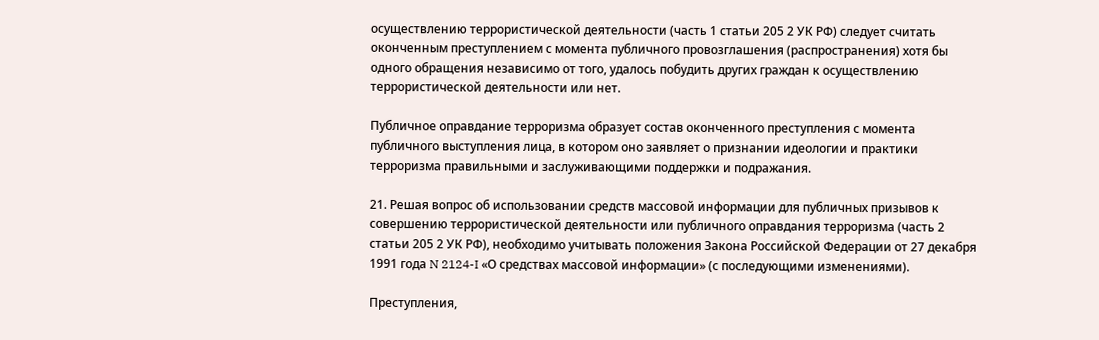осуществлению террористической деятельности (часть 1 статьи 205 2 УК РФ) следует считать оконченным преступлением с момента публичного провозглашения (распространения) хотя бы одного обращения независимо от того, удалось побудить других граждан к осуществлению террористической деятельности или нет.

Публичное оправдание терроризма образует состав оконченного преступления с момента публичного выступления лица, в котором оно заявляет о признании идеологии и практики терроризма правильными и заслуживающими поддержки и подражания.

21. Решая вопрос об использовании средств массовой информации для публичных призывов к совершению террористической деятельности или публичного оправдания терроризма (часть 2 статьи 205 2 УК РФ), необходимо учитывать положения Закона Российской Федерации от 27 декабря 1991 года N 2124-I «О средствах массовой информации» (с последующими изменениями).

Преступления,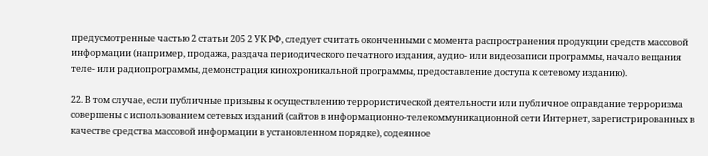предусмотренные частью 2 статьи 205 2 УК РФ, следует считать оконченными с момента распространения продукции средств массовой информации (например, продажа, раздача периодического печатного издания, аудио- или видеозаписи программы, начало вещания теле- или радиопрограммы, демонстрация кинохроникальной программы, предоставление доступа к сетевому изданию).

22. В том случае, если публичные призывы к осуществлению террористической деятельности или публичное оправдание терроризма совершены с использованием сетевых изданий (сайтов в информационно-телекоммуникационной сети Интернет, зарегистрированных в качестве средства массовой информации в установленном порядке), содеянное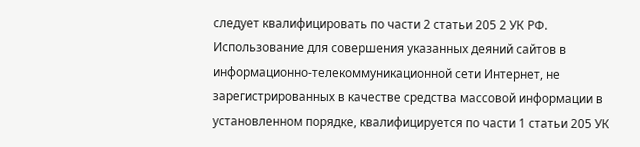следует квалифицировать по части 2 статьи 205 2 УК РФ. Использование для совершения указанных деяний сайтов в информационно-телекоммуникационной сети Интернет, не зарегистрированных в качестве средства массовой информации в установленном порядке, квалифицируется по части 1 статьи 205 УК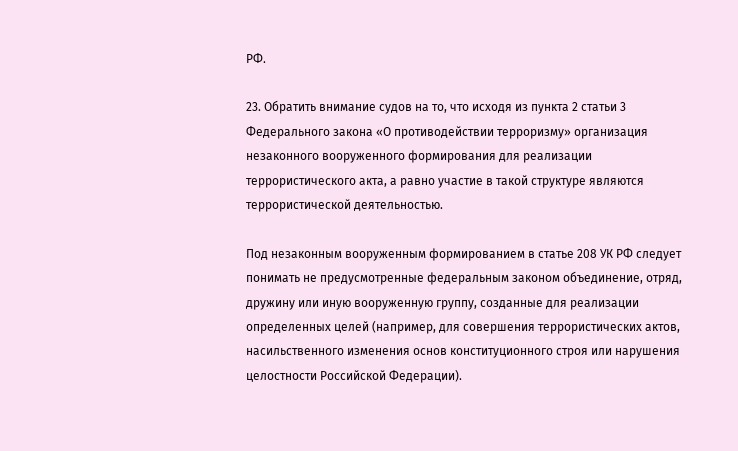РФ.

23. Обратить внимание судов на то, что исходя из пункта 2 статьи 3 Федерального закона «О противодействии терроризму» организация незаконного вооруженного формирования для реализации террористического акта, а равно участие в такой структуре являются террористической деятельностью.

Под незаконным вооруженным формированием в статье 208 УК РФ следует понимать не предусмотренные федеральным законом объединение, отряд, дружину или иную вооруженную группу, созданные для реализации определенных целей (например, для совершения террористических актов, насильственного изменения основ конституционного строя или нарушения целостности Российской Федерации).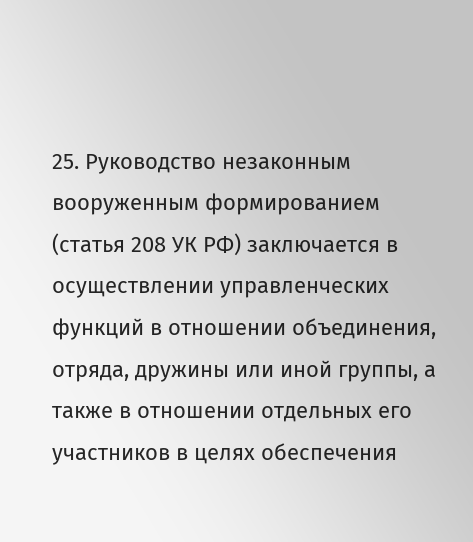25. Руководство незаконным вооруженным формированием (статья 208 УК РФ) заключается в осуществлении управленческих функций в отношении объединения, отряда, дружины или иной группы, а также в отношении отдельных его участников в целях обеспечения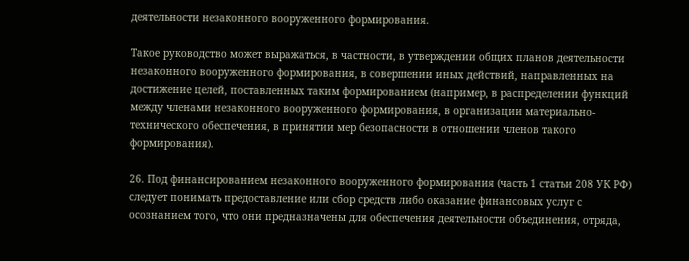деятельности незаконного вооруженного формирования.

Такое руководство может выражаться, в частности, в утверждении общих планов деятельности незаконного вооруженного формирования, в совершении иных действий, направленных на достижение целей, поставленных таким формированием (например, в распределении функций между членами незаконного вооруженного формирования, в организации материально-технического обеспечения, в принятии мер безопасности в отношении членов такого формирования).

26. Под финансированием незаконного вооруженного формирования (часть 1 статьи 208 УК РФ) следует понимать предоставление или сбор средств либо оказание финансовых услуг с осознанием того, что они предназначены для обеспечения деятельности объединения, отряда,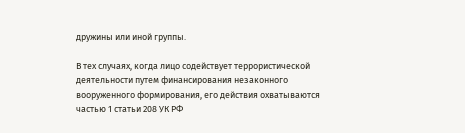дружины или иной группы.

В тех случаях, когда лицо содействует террористической деятельности путем финансирования незаконного вооруженного формирования, его действия охватываются частью 1 статьи 208 УК РФ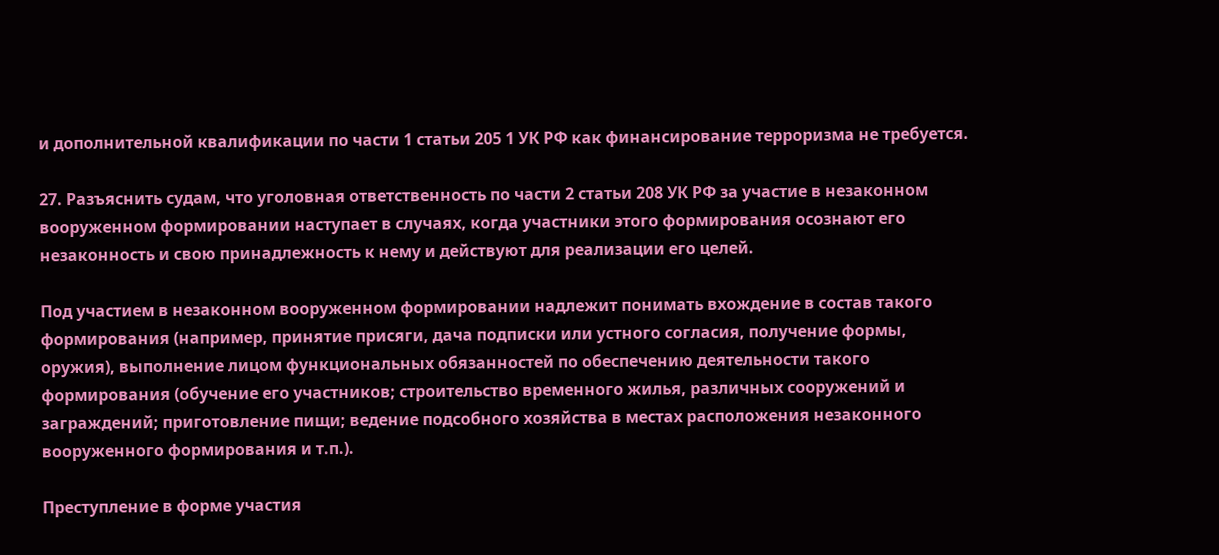и дополнительной квалификации по части 1 статьи 205 1 УК РФ как финансирование терроризма не требуется.

27. Разъяснить судам, что уголовная ответственность по части 2 статьи 208 УК РФ за участие в незаконном вооруженном формировании наступает в случаях, когда участники этого формирования осознают его незаконность и свою принадлежность к нему и действуют для реализации его целей.

Под участием в незаконном вооруженном формировании надлежит понимать вхождение в состав такого формирования (например, принятие присяги, дача подписки или устного согласия, получение формы, оружия), выполнение лицом функциональных обязанностей по обеспечению деятельности такого формирования (обучение его участников; строительство временного жилья, различных сооружений и заграждений; приготовление пищи; ведение подсобного хозяйства в местах расположения незаконного вооруженного формирования и т.п.).

Преступление в форме участия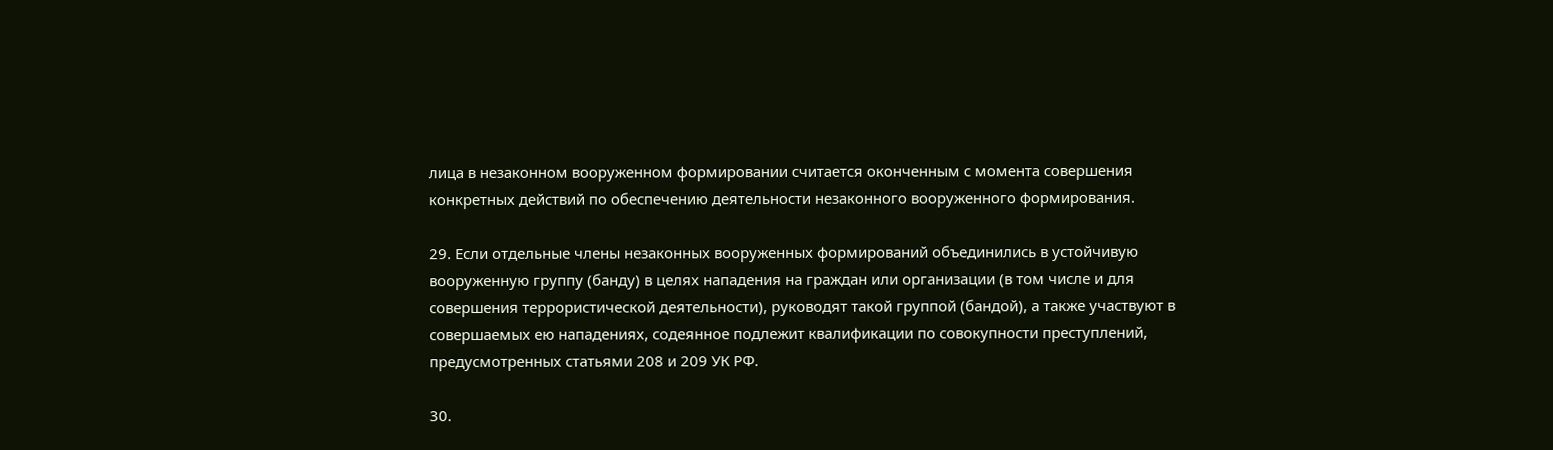лица в незаконном вооруженном формировании считается оконченным с момента совершения конкретных действий по обеспечению деятельности незаконного вооруженного формирования.

29. Если отдельные члены незаконных вооруженных формирований объединились в устойчивую вооруженную группу (банду) в целях нападения на граждан или организации (в том числе и для совершения террористической деятельности), руководят такой группой (бандой), а также участвуют в совершаемых ею нападениях, содеянное подлежит квалификации по совокупности преступлений, предусмотренных статьями 208 и 209 УК РФ.

30.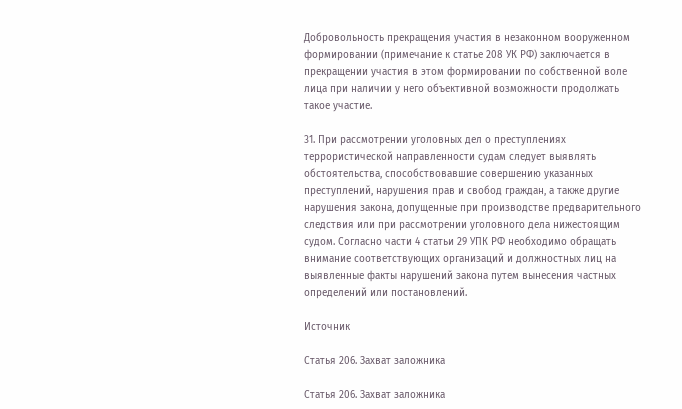Добровольность прекращения участия в незаконном вооруженном формировании (примечание к статье 208 УК РФ) заключается в прекращении участия в этом формировании по собственной воле лица при наличии у него объективной возможности продолжать такое участие.

31. При рассмотрении уголовных дел о преступлениях террористической направленности судам следует выявлять обстоятельства, способствовавшие совершению указанных преступлений, нарушения прав и свобод граждан, а также другие нарушения закона, допущенные при производстве предварительного следствия или при рассмотрении уголовного дела нижестоящим судом. Согласно части 4 статьи 29 УПК РФ необходимо обращать внимание соответствующих организаций и должностных лиц на выявленные факты нарушений закона путем вынесения частных определений или постановлений.

Источник

Статья 206. Захват заложника

Статья 206. Захват заложника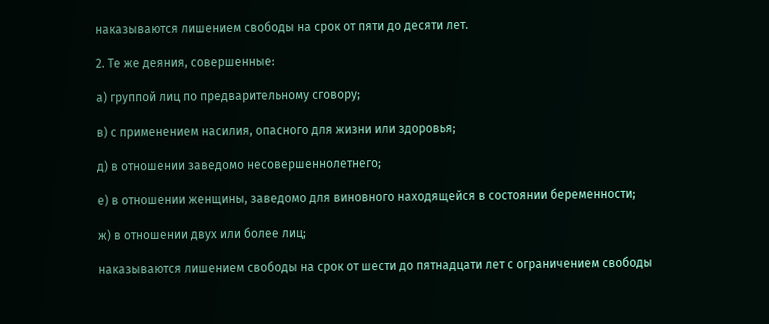наказываются лишением свободы на срок от пяти до десяти лет.

2. Те же деяния, совершенные:

а) группой лиц по предварительному сговору;

в) с применением насилия, опасного для жизни или здоровья;

д) в отношении заведомо несовершеннолетнего;

е) в отношении женщины, заведомо для виновного находящейся в состоянии беременности;

ж) в отношении двух или более лиц;

наказываются лишением свободы на срок от шести до пятнадцати лет с ограничением свободы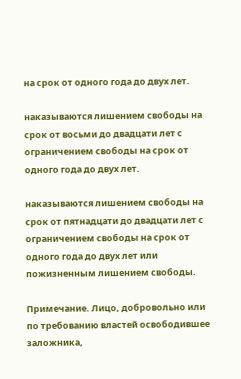на срок от одного года до двух лет.

наказываются лишением свободы на срок от восьми до двадцати лет с ограничением свободы на срок от одного года до двух лет.

наказываются лишением свободы на срок от пятнадцати до двадцати лет с ограничением свободы на срок от одного года до двух лет или пожизненным лишением свободы.

Примечание. Лицо, добровольно или по требованию властей освободившее заложника,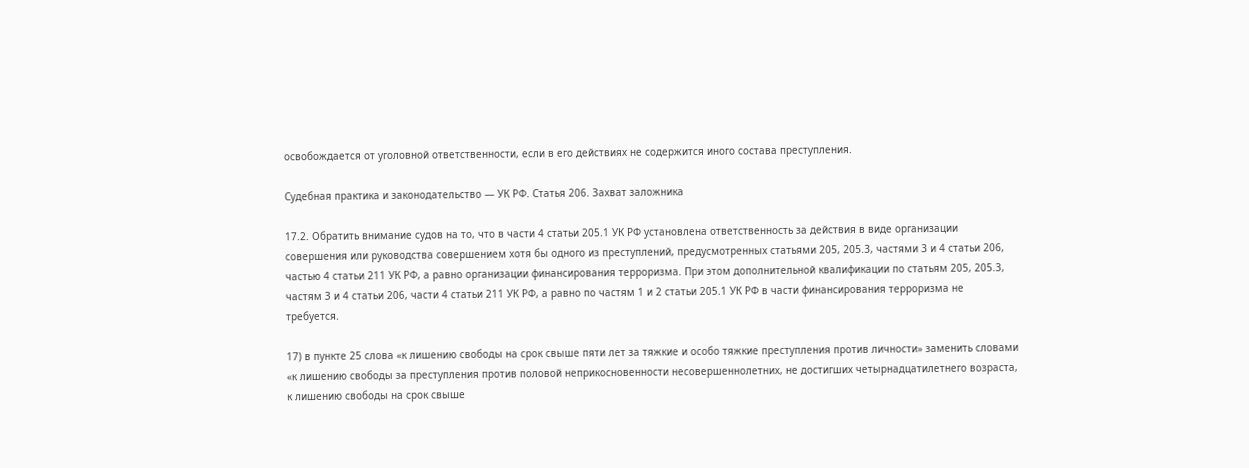освобождается от уголовной ответственности, если в его действиях не содержится иного состава преступления.

Судебная практика и законодательство — УК РФ. Статья 206. Захват заложника

17.2. Обратить внимание судов на то, что в части 4 статьи 205.1 УК РФ установлена ответственность за действия в виде организации совершения или руководства совершением хотя бы одного из преступлений, предусмотренных статьями 205, 205.3, частями 3 и 4 статьи 206, частью 4 статьи 211 УК РФ, а равно организации финансирования терроризма. При этом дополнительной квалификации по статьям 205, 205.3, частям 3 и 4 статьи 206, части 4 статьи 211 УК РФ, а равно по частям 1 и 2 статьи 205.1 УК РФ в части финансирования терроризма не требуется.

17) в пункте 25 слова «к лишению свободы на срок свыше пяти лет за тяжкие и особо тяжкие преступления против личности» заменить словами «к лишению свободы за преступления против половой неприкосновенности несовершеннолетних, не достигших четырнадцатилетнего возраста, к лишению свободы на срок свыше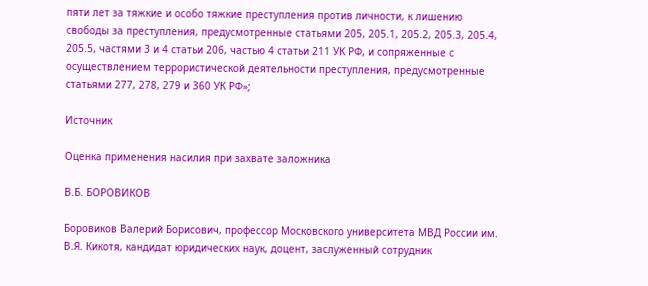пяти лет за тяжкие и особо тяжкие преступления против личности, к лишению свободы за преступления, предусмотренные статьями 205, 205.1, 205.2, 205.3, 205.4, 205.5, частями 3 и 4 статьи 206, частью 4 статьи 211 УК РФ, и сопряженные с осуществлением террористической деятельности преступления, предусмотренные статьями 277, 278, 279 и 360 УК РФ»;

Источник

Оценка применения насилия при захвате заложника

В.Б. БОРОВИКОВ

Боровиков Валерий Борисович, профессор Московского университета МВД России им. В.Я. Кикотя, кандидат юридических наук, доцент, заслуженный сотрудник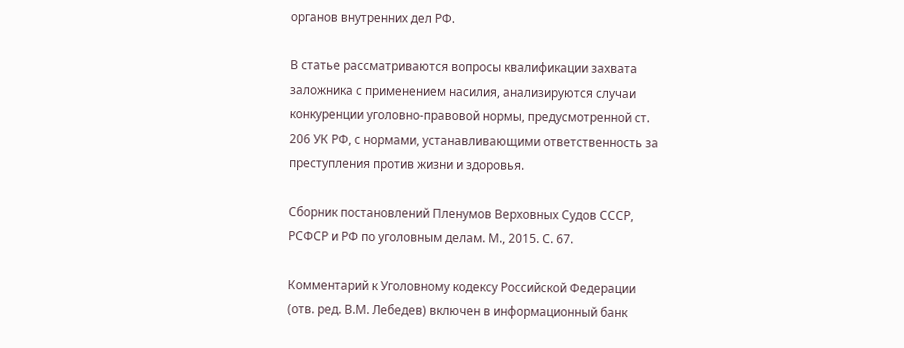органов внутренних дел РФ.

В статье рассматриваются вопросы квалификации захвата заложника с применением насилия, анализируются случаи конкуренции уголовно-правовой нормы, предусмотренной ст. 206 УК РФ, с нормами, устанавливающими ответственность за преступления против жизни и здоровья.

Сборник постановлений Пленумов Верховных Судов СССР, РСФСР и РФ по уголовным делам. М., 2015. С. 67.

Комментарий к Уголовному кодексу Российской Федерации (отв. ред. В.М. Лебедев) включен в информационный банк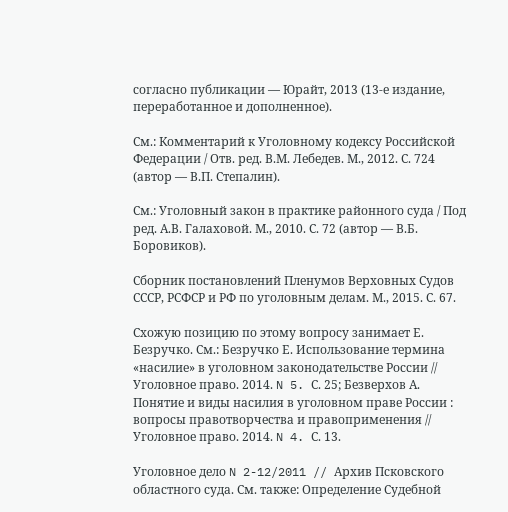согласно публикации — Юрайт, 2013 (13-е издание, переработанное и дополненное).

См.: Комментарий к Уголовному кодексу Российской Федерации / Отв. ред. В.М. Лебедев. М., 2012. С. 724 (автор — В.П. Степалин).

См.: Уголовный закон в практике районного суда / Под ред. А.В. Галаховой. М., 2010. С. 72 (автор — В.Б. Боровиков).

Сборник постановлений Пленумов Верховных Судов СССР, РСФСР и РФ по уголовным делам. М., 2015. С. 67.

Схожую позицию по этому вопросу занимает Е. Безручко. См.: Безручко Е. Использование термина «насилие» в уголовном законодательстве России // Уголовное право. 2014. N 5. С. 25; Безверхов А. Понятие и виды насилия в уголовном праве России : вопросы правотворчества и правоприменения // Уголовное право. 2014. N 4. С. 13.

Уголовное дело N 2-12/2011 // Архив Псковского областного суда. См. также: Определение Судебной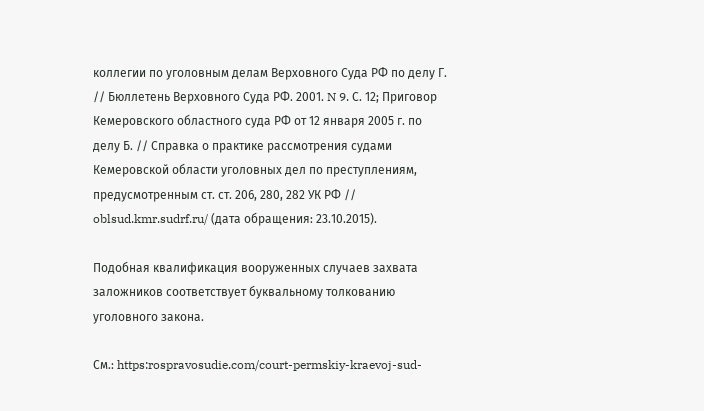коллегии по уголовным делам Верховного Суда РФ по делу Г. // Бюллетень Верховного Суда РФ. 2001. N 9. С. 12; Приговор Кемеровского областного суда РФ от 12 января 2005 г. по делу Б. // Справка о практике рассмотрения судами Кемеровской области уголовных дел по преступлениям, предусмотренным ст. ст. 206, 280, 282 УК РФ // oblsud.kmr.sudrf.ru/ (дата обращения: 23.10.2015).

Подобная квалификация вооруженных случаев захвата заложников соответствует буквальному толкованию уголовного закона.

См.: https:rospravosudie.com/court-permskiy-kraevoj-sud-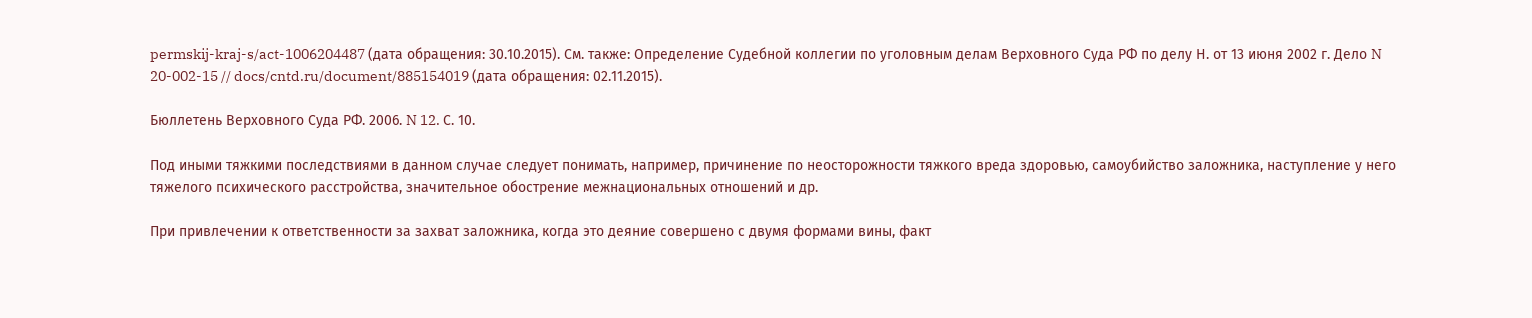permskij-kraj-s/act-1006204487 (дата обращения: 30.10.2015). См. также: Определение Судебной коллегии по уголовным делам Верховного Суда РФ по делу Н. от 13 июня 2002 г. Дело N 20-002-15 // docs/cntd.ru/document/885154019 (дата обращения: 02.11.2015).

Бюллетень Верховного Суда РФ. 2006. N 12. С. 10.

Под иными тяжкими последствиями в данном случае следует понимать, например, причинение по неосторожности тяжкого вреда здоровью, самоубийство заложника, наступление у него тяжелого психического расстройства, значительное обострение межнациональных отношений и др.

При привлечении к ответственности за захват заложника, когда это деяние совершено с двумя формами вины, факт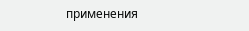применения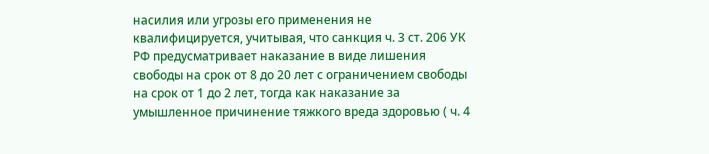насилия или угрозы его применения не квалифицируется, учитывая, что санкция ч. 3 ст. 206 УК РФ предусматривает наказание в виде лишения свободы на срок от 8 до 20 лет с ограничением свободы на срок от 1 до 2 лет, тогда как наказание за умышленное причинение тяжкого вреда здоровью ( ч. 4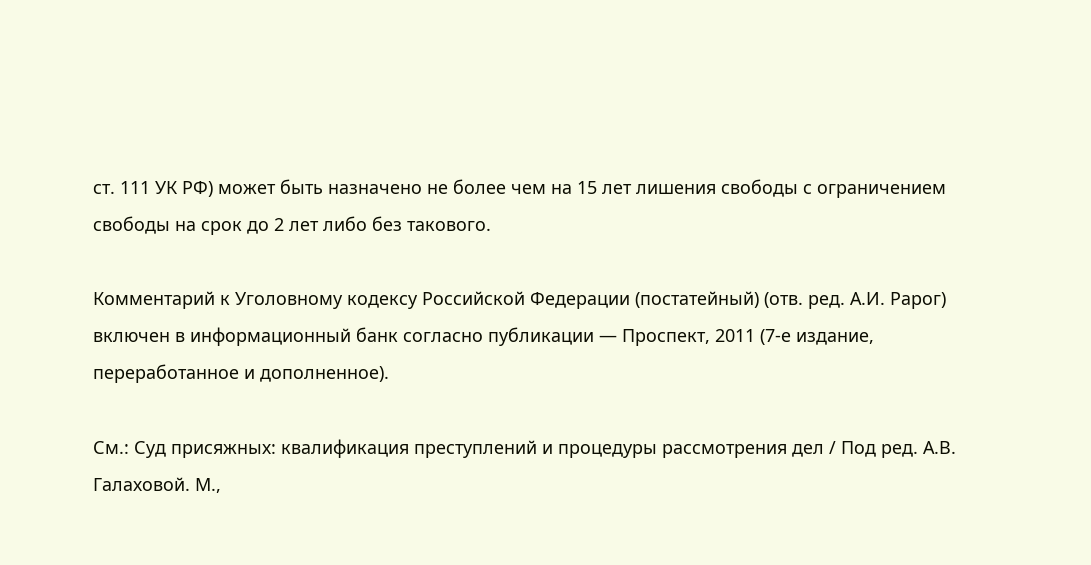ст. 111 УК РФ) может быть назначено не более чем на 15 лет лишения свободы с ограничением свободы на срок до 2 лет либо без такового.

Комментарий к Уголовному кодексу Российской Федерации (постатейный) (отв. ред. А.И. Рарог) включен в информационный банк согласно публикации — Проспект, 2011 (7-е издание, переработанное и дополненное).

См.: Суд присяжных: квалификация преступлений и процедуры рассмотрения дел / Под ред. А.В. Галаховой. М.,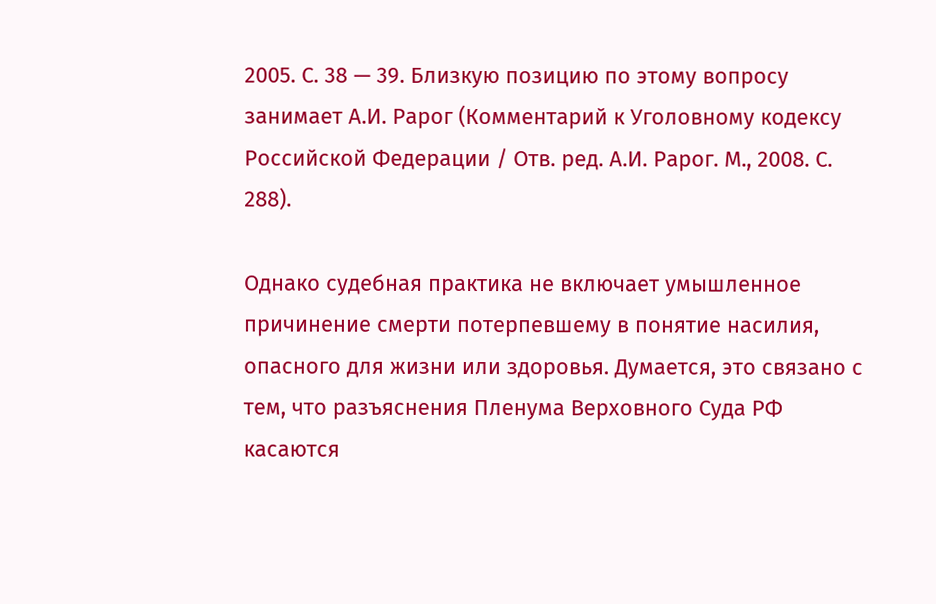2005. С. 38 — 39. Близкую позицию по этому вопросу занимает А.И. Рарог (Комментарий к Уголовному кодексу Российской Федерации / Отв. ред. А.И. Рарог. М., 2008. С. 288).

Однако судебная практика не включает умышленное причинение смерти потерпевшему в понятие насилия, опасного для жизни или здоровья. Думается, это связано с тем, что разъяснения Пленума Верховного Суда РФ касаются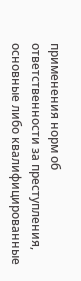применения норм об ответственности за преступления, основные либо квалифицированные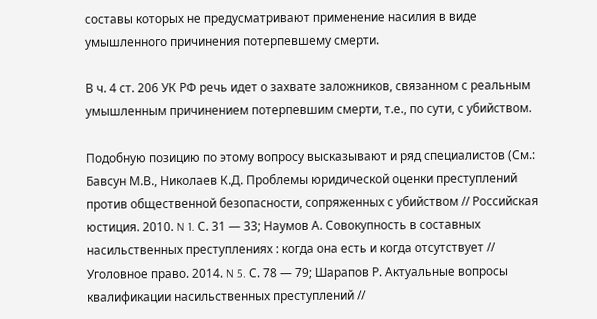составы которых не предусматривают применение насилия в виде умышленного причинения потерпевшему смерти.

В ч. 4 ст. 206 УК РФ речь идет о захвате заложников, связанном с реальным умышленным причинением потерпевшим смерти, т.е., по сути, с убийством.

Подобную позицию по этому вопросу высказывают и ряд специалистов (См.: Бавсун М.В., Николаев К.Д. Проблемы юридической оценки преступлений против общественной безопасности, сопряженных с убийством // Российская юстиция. 2010. N 1. С. 31 — 33; Наумов А. Совокупность в составных насильственных преступлениях : когда она есть и когда отсутствует // Уголовное право. 2014. N 5. С. 78 — 79; Шарапов Р. Актуальные вопросы квалификации насильственных преступлений //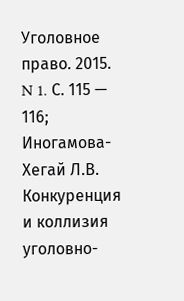Уголовное право. 2015. N 1. С. 115 — 116; Иногамова-Хегай Л.В. Конкуренция и коллизия уголовно-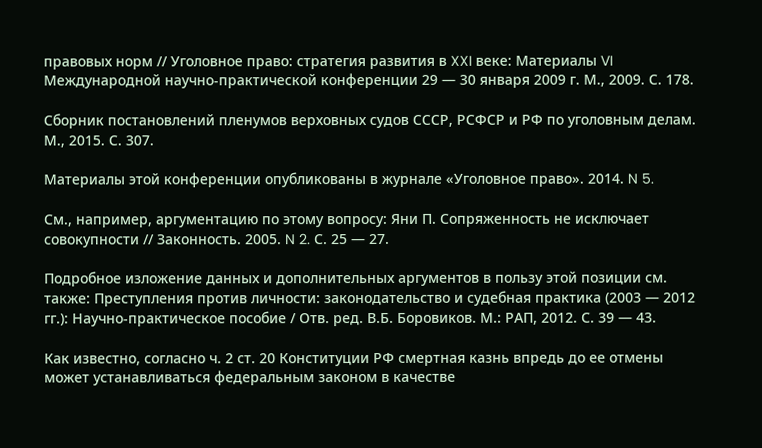правовых норм // Уголовное право: стратегия развития в XXI веке: Материалы VI Международной научно-практической конференции 29 — 30 января 2009 г. М., 2009. С. 178.

Сборник постановлений пленумов верховных судов СССР, РСФСР и РФ по уголовным делам. М., 2015. С. 307.

Материалы этой конференции опубликованы в журнале «Уголовное право». 2014. N 5.

См., например, аргументацию по этому вопросу: Яни П. Сопряженность не исключает совокупности // Законность. 2005. N 2. С. 25 — 27.

Подробное изложение данных и дополнительных аргументов в пользу этой позиции см. также: Преступления против личности: законодательство и судебная практика (2003 — 2012 гг.): Научно-практическое пособие / Отв. ред. В.Б. Боровиков. М.: РАП, 2012. С. 39 — 43.

Как известно, согласно ч. 2 ст. 20 Конституции РФ смертная казнь впредь до ее отмены может устанавливаться федеральным законом в качестве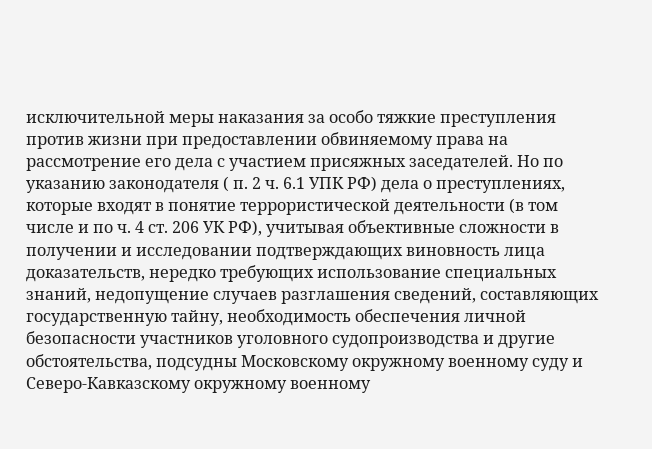исключительной меры наказания за особо тяжкие преступления против жизни при предоставлении обвиняемому права на рассмотрение его дела с участием присяжных заседателей. Но по указанию законодателя ( п. 2 ч. 6.1 УПК РФ) дела о преступлениях, которые входят в понятие террористической деятельности (в том числе и по ч. 4 ст. 206 УК РФ), учитывая объективные сложности в получении и исследовании подтверждающих виновность лица доказательств, нередко требующих использование специальных знаний, недопущение случаев разглашения сведений, составляющих государственную тайну, необходимость обеспечения личной безопасности участников уголовного судопроизводства и другие обстоятельства, подсудны Московскому окружному военному суду и Северо-Кавказскому окружному военному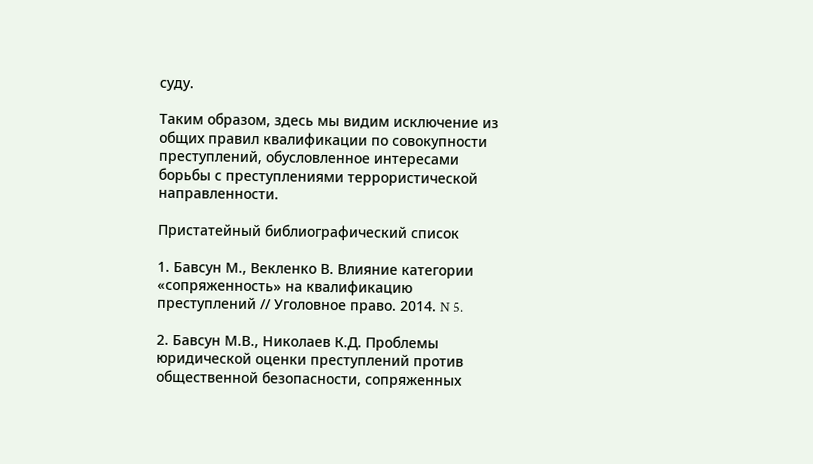суду.

Таким образом, здесь мы видим исключение из общих правил квалификации по совокупности преступлений, обусловленное интересами борьбы с преступлениями террористической направленности.

Пристатейный библиографический список

1. Бавсун М., Векленко В. Влияние категории «сопряженность» на квалификацию преступлений // Уголовное право. 2014. N 5.

2. Бавсун М.В., Николаев К.Д. Проблемы юридической оценки преступлений против общественной безопасности, сопряженных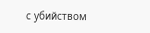с убийством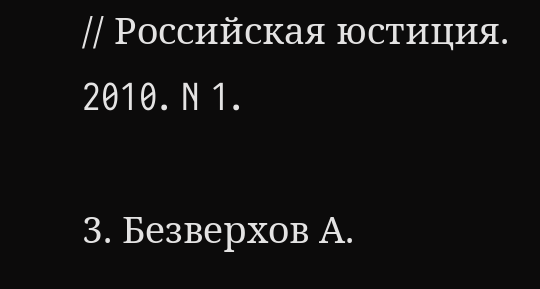// Российская юстиция. 2010. N 1.

3. Безверхов А.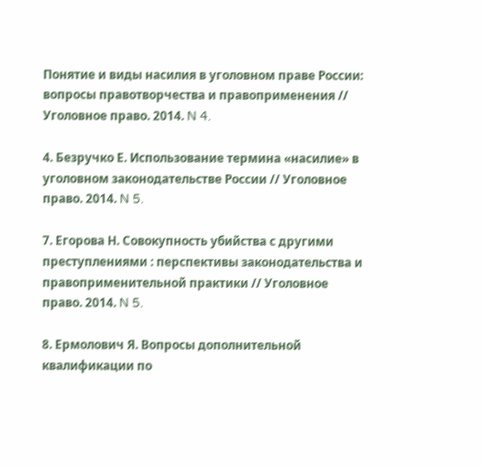Понятие и виды насилия в уголовном праве России: вопросы правотворчества и правоприменения // Уголовное право. 2014. N 4.

4. Безручко Е. Использование термина «насилие» в уголовном законодательстве России // Уголовное право. 2014. N 5.

7. Егорова Н. Совокупность убийства с другими преступлениями : перспективы законодательства и правоприменительной практики // Уголовное право. 2014. N 5.

8. Ермолович Я. Вопросы дополнительной квалификации по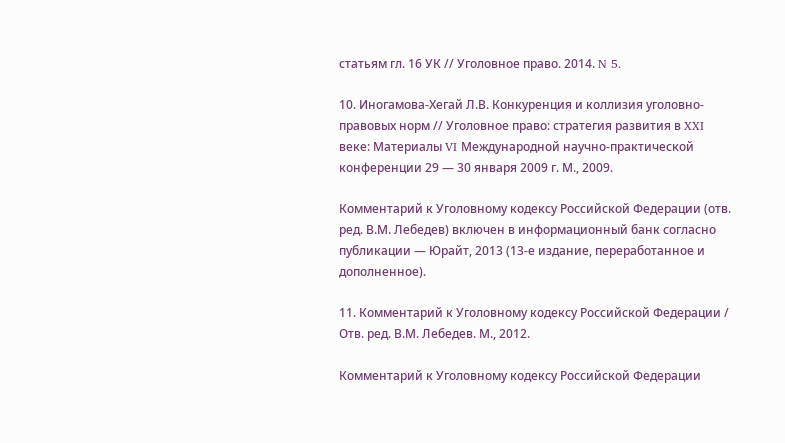статьям гл. 16 УК // Уголовное право. 2014. N 5.

10. Иногамова-Хегай Л.В. Конкуренция и коллизия уголовно-правовых норм // Уголовное право: стратегия развития в XXI веке: Материалы VI Международной научно-практической конференции 29 — 30 января 2009 г. М., 2009.

Комментарий к Уголовному кодексу Российской Федерации (отв. ред. В.М. Лебедев) включен в информационный банк согласно публикации — Юрайт, 2013 (13-е издание, переработанное и дополненное).

11. Комментарий к Уголовному кодексу Российской Федерации / Отв. ред. В.М. Лебедев. М., 2012.

Комментарий к Уголовному кодексу Российской Федерации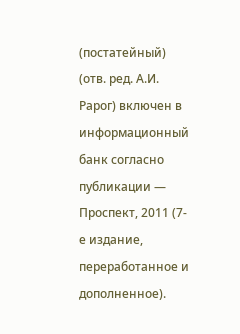(постатейный) (отв. ред. А.И. Рарог) включен в информационный банк согласно публикации — Проспект, 2011 (7-е издание, переработанное и дополненное).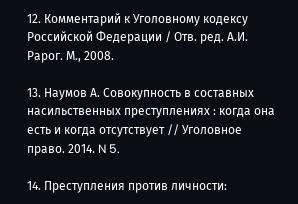12. Комментарий к Уголовному кодексу Российской Федерации / Отв. ред. А.И. Рарог. М., 2008.

13. Наумов А. Совокупность в составных насильственных преступлениях : когда она есть и когда отсутствует // Уголовное право. 2014. N 5.

14. Преступления против личности: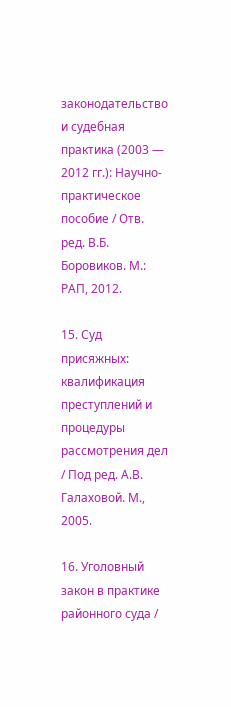законодательство и судебная практика (2003 — 2012 гг.): Научно-практическое пособие / Отв. ред. В.Б. Боровиков. М.: РАП, 2012.

15. Суд присяжных: квалификация преступлений и процедуры рассмотрения дел / Под ред. А.В. Галаховой. М., 2005.

16. Уголовный закон в практике районного суда /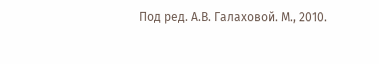Под ред. А.В. Галаховой. М., 2010.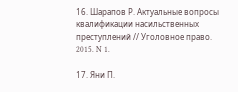16. Шарапов Р. Актуальные вопросы квалификации насильственных преступлений // Уголовное право. 2015. N 1.

17. Яни П.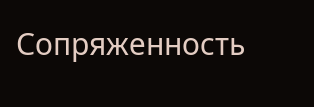Сопряженность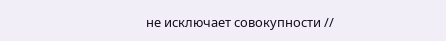не исключает совокупности //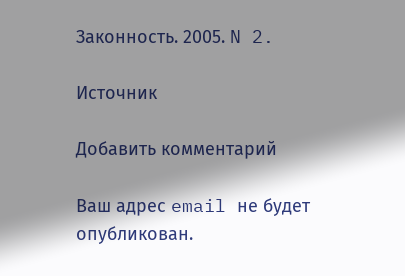Законность. 2005. N 2.

Источник

Добавить комментарий

Ваш адрес email не будет опубликован.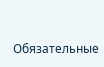Обязательные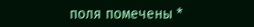поля помечены *